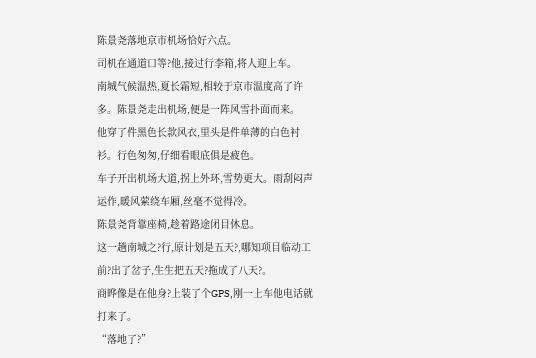陈景尧落地京市机场恰好六点。
司机在通道口等?他,接过行李箱,将人迎上车。
南城气候温热,夏长霜短,相较于京市温度高了许多。陈景尧走出机场,便是一阵风雪扑面而来。
他穿了件黑色长款风衣,里头是件单薄的白色衬衫。行色匆匆,仔细看眼底俱是疲色。
车子开出机场大道,拐上外环,雪势更大。雨刮闷声运作,暖风萦绕车厢,丝毫不觉得冷。
陈景尧背靠座椅,趁着路途闭目休息。
这一趟南城之?行,原计划是五天?,哪知项目临动工前?出了岔子,生生把五天?拖成了八天?。
商晔像是在他身?上装了个GPS,刚一上车他电话就打来了。
“落地了?”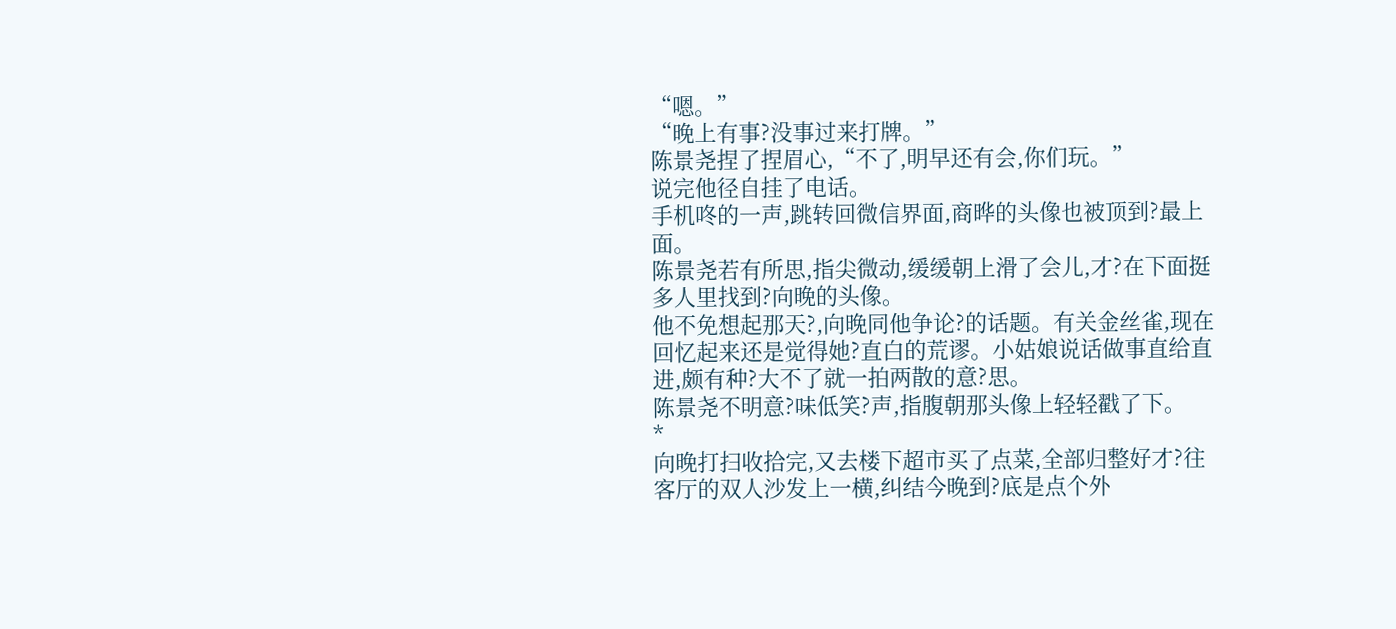“嗯。”
“晚上有事?没事过来打牌。”
陈景尧捏了捏眉心,“不了,明早还有会,你们玩。”
说完他径自挂了电话。
手机咚的一声,跳转回微信界面,商晔的头像也被顶到?最上面。
陈景尧若有所思,指尖微动,缓缓朝上滑了会儿,才?在下面挺多人里找到?向晚的头像。
他不免想起那天?,向晚同他争论?的话题。有关金丝雀,现在回忆起来还是觉得她?直白的荒谬。小姑娘说话做事直给直进,颇有种?大不了就一拍两散的意?思。
陈景尧不明意?味低笑?声,指腹朝那头像上轻轻戳了下。
*
向晚打扫收拾完,又去楼下超市买了点菜,全部归整好才?往客厅的双人沙发上一横,纠结今晚到?底是点个外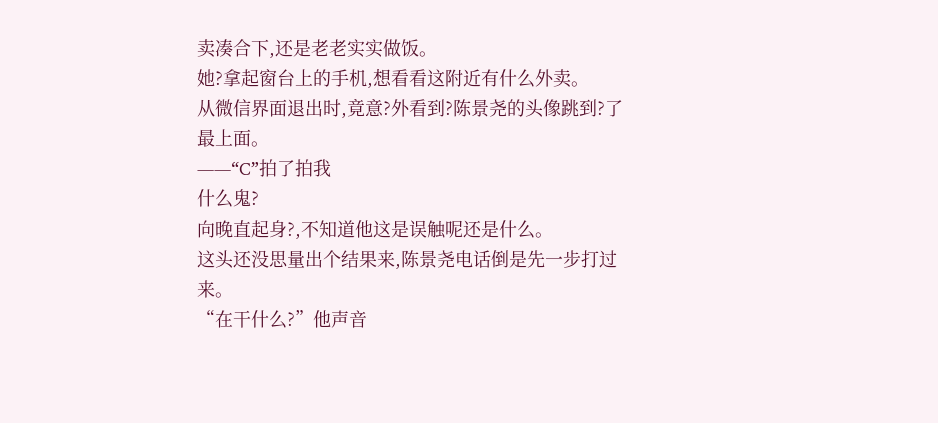卖凑合下,还是老老实实做饭。
她?拿起窗台上的手机,想看看这附近有什么外卖。
从微信界面退出时,竟意?外看到?陈景尧的头像跳到?了最上面。
——“C”拍了拍我
什么鬼?
向晚直起身?,不知道他这是误触呢还是什么。
这头还没思量出个结果来,陈景尧电话倒是先一步打过来。
“在干什么?”他声音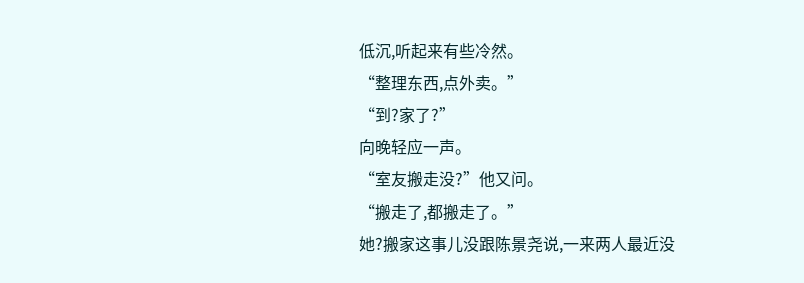低沉,听起来有些冷然。
“整理东西,点外卖。”
“到?家了?”
向晚轻应一声。
“室友搬走没?”他又问。
“搬走了,都搬走了。”
她?搬家这事儿没跟陈景尧说,一来两人最近没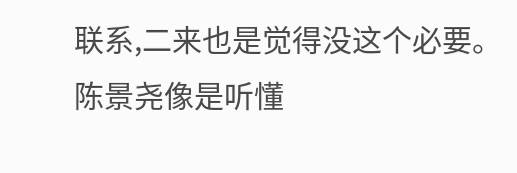联系,二来也是觉得没这个必要。
陈景尧像是听懂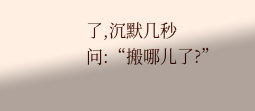了,沉默几秒问:“搬哪儿了?”